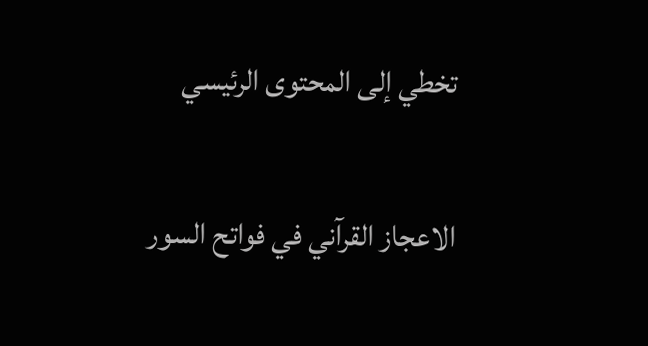تخطي إلى المحتوى الرئيسي

الاعجاز القرآني في فواتح السور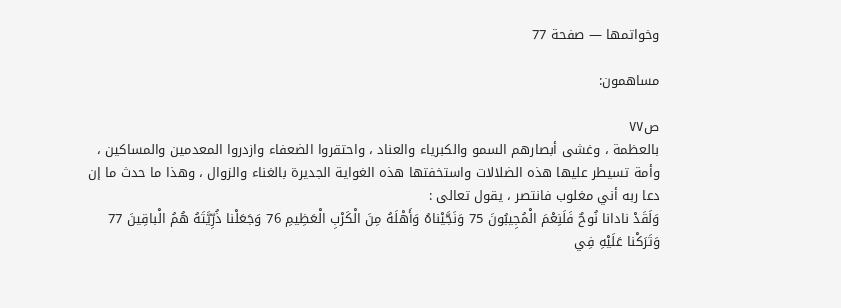وخواتمها — صفحة 77

مساهمون:

ص٧٧
بالعظمة ، وغشى أبصارهم السمو والكبرياء والعناد ، واحتقروا الضعفاء وازدروا المعدمين والمساكين ، وأمة تسيطر عليها هذه الضلالات واستخفتها هذه الغواية الجديرة بالغناء والزوال ، وهذا ما حدث ما إن دعا ربه أني مغلوب فانتصر ، يقول تعالى :
وَلَقَدْ نادانا نُوحٌ فَلَنِعْمَ الْمُجِيبُونَ 75 وَنَجَّيْناهُ وَأَهْلَهُ مِنَ الْكَرْبِ الْعَظِيمِ 76 وَجَعَلْنا ذُرِّيَّتَهُ هُمُ الْباقِينَ 77 وَتَرَكْنا عَلَيْهِ فِي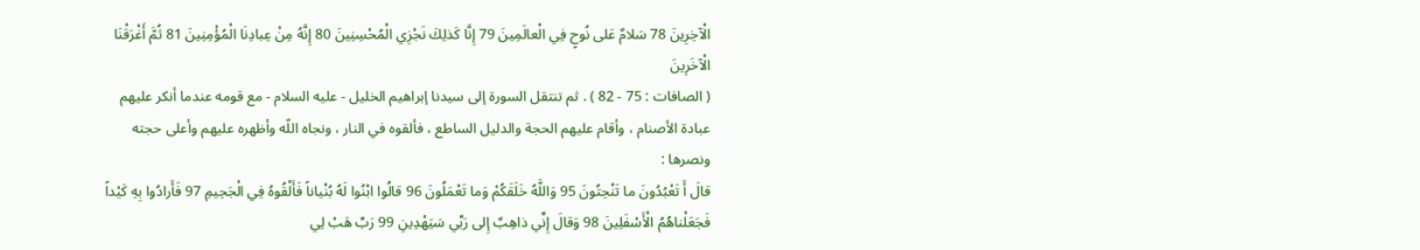الْآخِرِينَ 78 سَلامٌ عَلى نُوحٍ فِي الْعالَمِينَ 79 إِنَّا كَذلِكَ نَجْزِي الْمُحْسِنِينَ 80 إِنَّهُ مِنْ عِبادِنَا الْمُؤْمِنِينَ 81 ثُمَّ أَغْرَقْنَا الْآخَرِينَ
( الصافات : 75 - 82 ) . ثم تنتقل السورة إلى سيدنا إبراهيم الخليل - عليه السلام - مع قومه عندما أنكر عليهم عبادة الأصنام ، وأقام عليهم الحجة والدليل الساطع ، فألقوه في النار ، ونجاه اللّه وأظهره عليهم وأعلى حجته ونصرها :
قالَ أَ تَعْبُدُونَ ما تَنْحِتُونَ 95 وَاللَّهُ خَلَقَكُمْ وَما تَعْمَلُونَ 96 قالُوا ابْنُوا لَهُ بُنْياناً فَأَلْقُوهُ فِي الْجَحِيمِ 97 فَأَرادُوا بِهِ كَيْداً فَجَعَلْناهُمُ الْأَسْفَلِينَ 98 وَقالَ إِنِّي ذاهِبٌ إِلى رَبِّي سَيَهْدِينِ 99 رَبِّ هَبْ لِي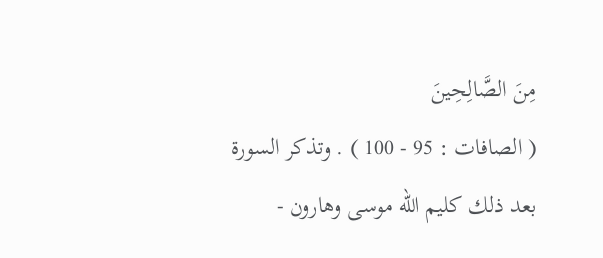مِنَ الصَّالِحِينَ
( الصافات : 95 - 100 ) . وتذكر السورة بعد ذلك كليم اللّه موسى وهارون -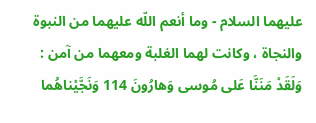عليهما السلام - وما أنعم اللّه عليهما من النبوة والنجاة ، وكانت لهما الغلبة ومعهما من آمن :
وَلَقَدْ مَنَنَّا عَلى مُوسى وَهارُونَ 114 وَنَجَّيْناهُما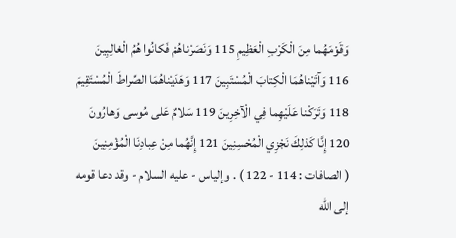وَقَوْمَهُما مِنَ الْكَرْبِ الْعَظِيمِ 115 وَنَصَرْناهُمْ فَكانُوا هُمُ الْغالِبِينَ 116 وَآتَيْناهُمَا الْكِتابَ الْمُسْتَبِينَ 117 وَهَدَيْناهُمَا الصِّراطَ الْمُسْتَقِيمَ 118 وَتَرَكْنا عَلَيْهِما فِي الْآخِرِينَ 119 سَلامٌ عَلى مُوسى وَهارُونَ 120 إِنَّا كَذلِكَ نَجْزِي الْمُحْسِنِينَ 121 إِنَّهُما مِنْ عِبادِنَا الْمُؤْمِنِينَ
( الصافات : 114 - 122 ) . وإلياس - عليه السلام - وقد دعا قومه إلى اللّه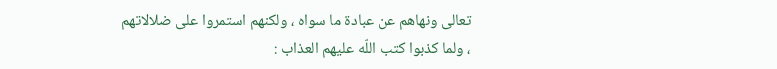تعالى ونهاهم عن عبادة ما سواه ، ولكنهم استمروا على ضلالاتهم ، ولما كذبوا كتب اللّه عليهم العذاب :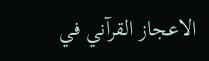الاعجاز القرآني في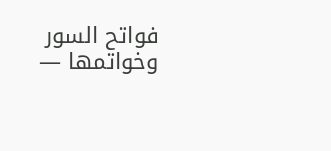فواتح السور وخواتمها —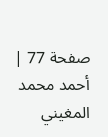صفحة 77 | أحمد محمد المغيني